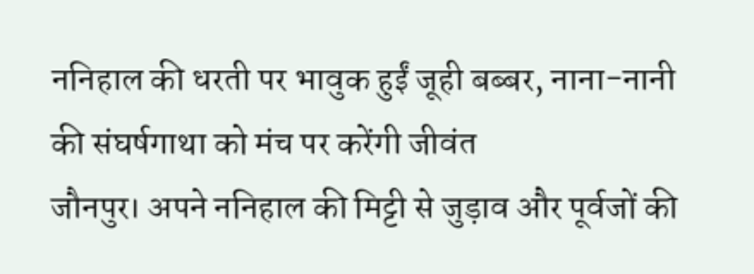ननिहाल की धरती पर भावुक हुईं जूही बब्बर, नाना-नानी की संघर्षगाथा को मंच पर करेंगी जीवंत
जौनपुर। अपने ननिहाल की मिट्टी से जुड़ाव और पूर्वजों की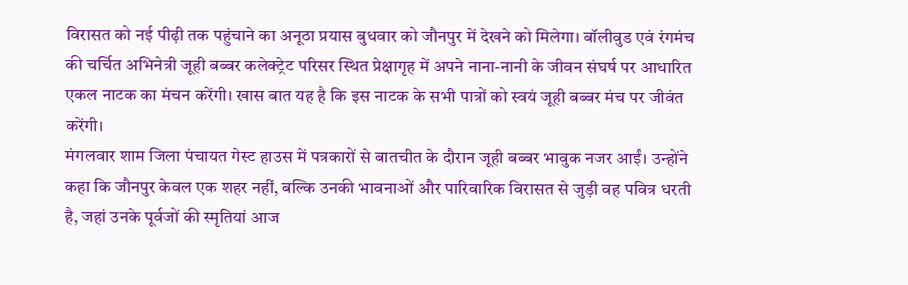विरासत को नई पीढ़ी तक पहुंचाने का अनूठा प्रयास बुधवार को जौनपुर में देखने को मिलेगा। बॉलीवुड एवं रंगमंच की चर्चित अभिनेत्री जूही बब्बर कलेक्ट्रेट परिसर स्थित प्रेक्षागृह में अपने नाना-नानी के जीवन संघर्ष पर आधारित एकल नाटक का मंचन करेंगी। खास बात यह है कि इस नाटक के सभी पात्रों को स्वयं जूही बब्बर मंच पर जीवंत करेंगी।
मंगलवार शाम जिला पंचायत गेस्ट हाउस में पत्रकारों से बातचीत के दौरान जूही बब्बर भावुक नजर आईं। उन्होंने कहा कि जौनपुर केवल एक शहर नहीं, बल्कि उनकी भावनाओं और पारिवारिक विरासत से जुड़ी वह पवित्र धरती है, जहां उनके पूर्वजों की स्मृतियां आज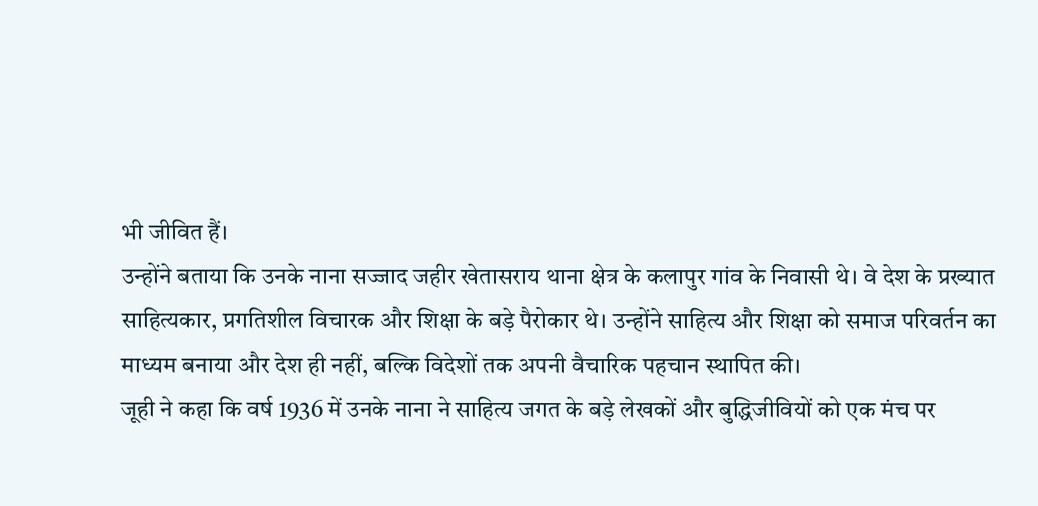भी जीवित हैं।
उन्होंने बताया कि उनके नाना सज्जाद जहीर खेतासराय थाना क्षेत्र के कलापुर गांव के निवासी थे। वे देश के प्रख्यात साहित्यकार, प्रगतिशील विचारक और शिक्षा के बड़े पैरोकार थे। उन्होंने साहित्य और शिक्षा को समाज परिवर्तन का माध्यम बनाया और देश ही नहीं, बल्कि विदेशों तक अपनी वैचारिक पहचान स्थापित की।
जूही ने कहा कि वर्ष 1936 में उनके नाना ने साहित्य जगत के बड़े लेखकों और बुद्धिजीवियों को एक मंच पर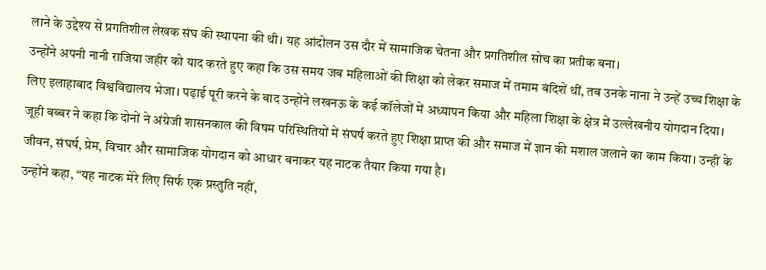लाने के उद्देश्य से प्रगतिशील लेखक संघ की स्थापना की थी। यह आंदोलन उस दौर में सामाजिक चेतना और प्रगतिशील सोच का प्रतीक बना।
उन्होंने अपनी नानी राजिया जहीर को याद करते हुए कहा कि उस समय जब महिलाओं की शिक्षा को लेकर समाज में तमाम बंदिशें थीं, तब उनके नाना ने उन्हें उच्च शिक्षा के लिए इलाहाबाद विश्वविद्यालय भेजा। पढ़ाई पूरी करने के बाद उन्होंने लखनऊ के कई कॉलेजों में अध्यापन किया और महिला शिक्षा के क्षेत्र में उल्लेखनीय योगदान दिया।
जूही बब्बर ने कहा कि दोनों ने अंग्रेजी शासनकाल की विषम परिस्थितियों में संघर्ष करते हुए शिक्षा प्राप्त की और समाज में ज्ञान की मशाल जलाने का काम किया। उन्हीं के जीवन, संघर्ष, प्रेम, विचार और सामाजिक योगदान को आधार बनाकर यह नाटक तैयार किया गया है।
उन्होंने कहा, “यह नाटक मेरे लिए सिर्फ एक प्रस्तुति नहीं,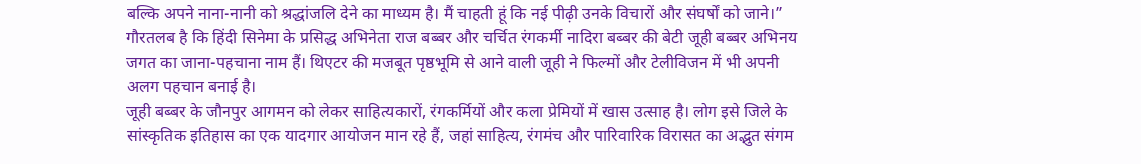बल्कि अपने नाना-नानी को श्रद्धांजलि देने का माध्यम है। मैं चाहती हूं कि नई पीढ़ी उनके विचारों और संघर्षों को जाने।”
गौरतलब है कि हिंदी सिनेमा के प्रसिद्ध अभिनेता राज बब्बर और चर्चित रंगकर्मी नादिरा बब्बर की बेटी जूही बब्बर अभिनय जगत का जाना-पहचाना नाम हैं। थिएटर की मजबूत पृष्ठभूमि से आने वाली जूही ने फिल्मों और टेलीविजन में भी अपनी अलग पहचान बनाई है।
जूही बब्बर के जौनपुर आगमन को लेकर साहित्यकारों, रंगकर्मियों और कला प्रेमियों में खास उत्साह है। लोग इसे जिले के सांस्कृतिक इतिहास का एक यादगार आयोजन मान रहे हैं, जहां साहित्य, रंगमंच और पारिवारिक विरासत का अद्भुत संगम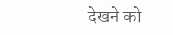देखने को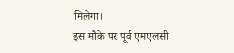मिलेगा।
इस मौके पर पूर्व एमएलसी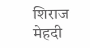शिराज मेहदी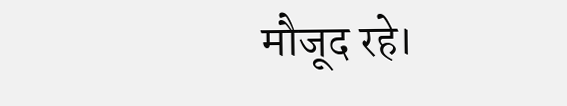मौजूद रहे।